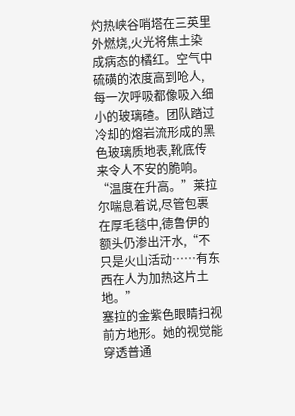灼热峡谷哨塔在三英里外燃烧,火光将焦土染成病态的橘红。空气中硫磺的浓度高到呛人,每一次呼吸都像吸入细小的玻璃碴。团队踏过冷却的熔岩流形成的黑色玻璃质地表,靴底传来令人不安的脆响。
“温度在升高。”莱拉尔喘息着说,尽管包裹在厚毛毯中,德鲁伊的额头仍渗出汗水,“不只是火山活动……有东西在人为加热这片土地。”
塞拉的金紫色眼睛扫视前方地形。她的视觉能穿透普通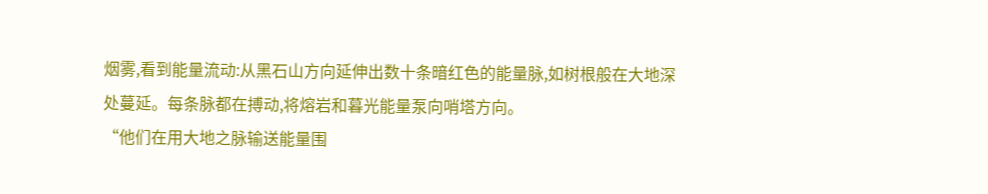烟雾,看到能量流动:从黑石山方向延伸出数十条暗红色的能量脉,如树根般在大地深处蔓延。每条脉都在搏动,将熔岩和暮光能量泵向哨塔方向。
“他们在用大地之脉输送能量围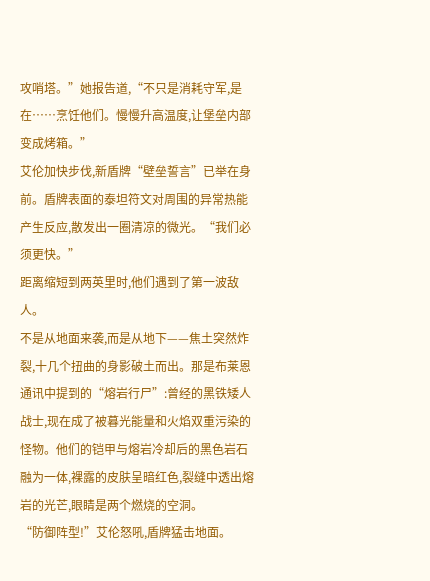攻哨塔。”她报告道,“不只是消耗守军,是在……烹饪他们。慢慢升高温度,让堡垒内部变成烤箱。”
艾伦加快步伐,新盾牌“壁垒誓言”已举在身前。盾牌表面的泰坦符文对周围的异常热能产生反应,散发出一圈清凉的微光。“我们必须更快。”
距离缩短到两英里时,他们遇到了第一波敌人。
不是从地面来袭,而是从地下——焦土突然炸裂,十几个扭曲的身影破土而出。那是布莱恩通讯中提到的“熔岩行尸”:曾经的黑铁矮人战士,现在成了被暮光能量和火焰双重污染的怪物。他们的铠甲与熔岩冷却后的黑色岩石融为一体,裸露的皮肤呈暗红色,裂缝中透出熔岩的光芒,眼睛是两个燃烧的空洞。
“防御阵型!”艾伦怒吼,盾牌猛击地面。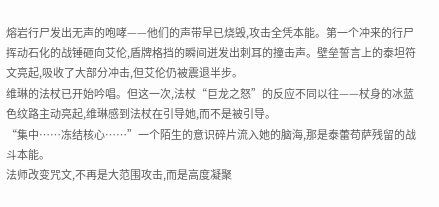熔岩行尸发出无声的咆哮——他们的声带早已烧毁,攻击全凭本能。第一个冲来的行尸挥动石化的战锤砸向艾伦,盾牌格挡的瞬间迸发出刺耳的撞击声。壁垒誓言上的泰坦符文亮起,吸收了大部分冲击,但艾伦仍被震退半步。
维琳的法杖已开始吟唱。但这一次,法杖“巨龙之怒”的反应不同以往——杖身的冰蓝色纹路主动亮起,维琳感到法杖在引导她,而不是被引导。
“集中……冻结核心……”一个陌生的意识碎片流入她的脑海,那是泰蕾苟萨残留的战斗本能。
法师改变咒文,不再是大范围攻击,而是高度凝聚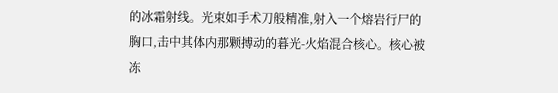的冰霜射线。光束如手术刀般精准,射入一个熔岩行尸的胸口,击中其体内那颗搏动的暮光-火焰混合核心。核心被冻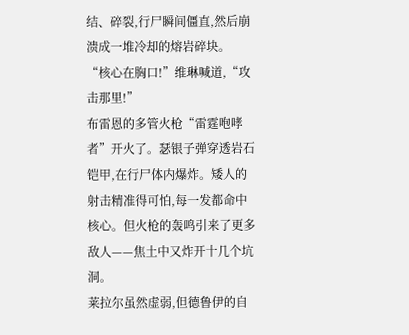结、碎裂,行尸瞬间僵直,然后崩溃成一堆冷却的熔岩碎块。
“核心在胸口!”维琳喊道,“攻击那里!”
布雷恩的多管火枪“雷霆咆哮者”开火了。瑟银子弹穿透岩石铠甲,在行尸体内爆炸。矮人的射击精准得可怕,每一发都命中核心。但火枪的轰鸣引来了更多敌人——焦土中又炸开十几个坑洞。
莱拉尔虽然虚弱,但德鲁伊的自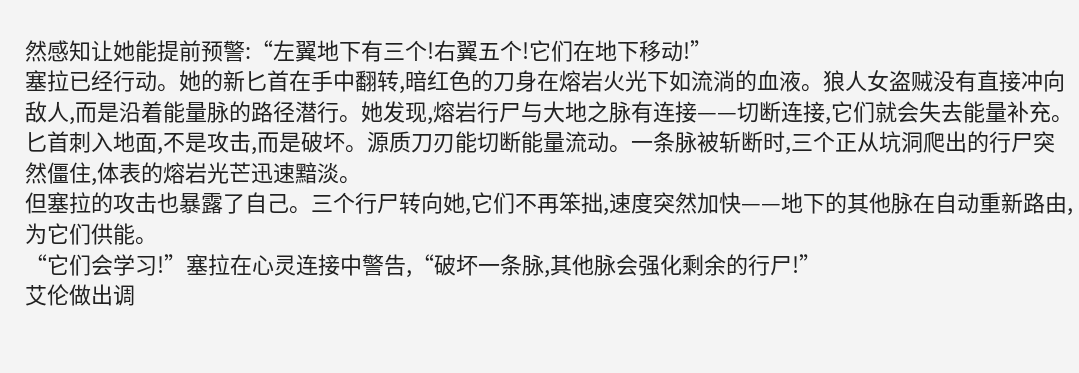然感知让她能提前预警:“左翼地下有三个!右翼五个!它们在地下移动!”
塞拉已经行动。她的新匕首在手中翻转,暗红色的刀身在熔岩火光下如流淌的血液。狼人女盗贼没有直接冲向敌人,而是沿着能量脉的路径潜行。她发现,熔岩行尸与大地之脉有连接——切断连接,它们就会失去能量补充。
匕首刺入地面,不是攻击,而是破坏。源质刀刃能切断能量流动。一条脉被斩断时,三个正从坑洞爬出的行尸突然僵住,体表的熔岩光芒迅速黯淡。
但塞拉的攻击也暴露了自己。三个行尸转向她,它们不再笨拙,速度突然加快——地下的其他脉在自动重新路由,为它们供能。
“它们会学习!”塞拉在心灵连接中警告,“破坏一条脉,其他脉会强化剩余的行尸!”
艾伦做出调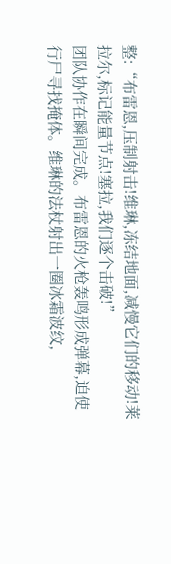整:“布雷恩,压制射击!维琳,冻结地面,减慢它们的移动!莱拉尔,标记能量节点!塞拉,我们逐个击破!”
团队协作在瞬间完成。布雷恩的火枪轰鸣形成弹幕,迫使行尸寻找掩体。维琳的法杖射出一圈冰霜波纹,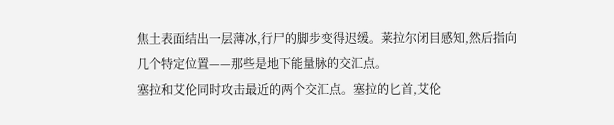焦土表面结出一层薄冰,行尸的脚步变得迟缓。莱拉尔闭目感知,然后指向几个特定位置——那些是地下能量脉的交汇点。
塞拉和艾伦同时攻击最近的两个交汇点。塞拉的匕首,艾伦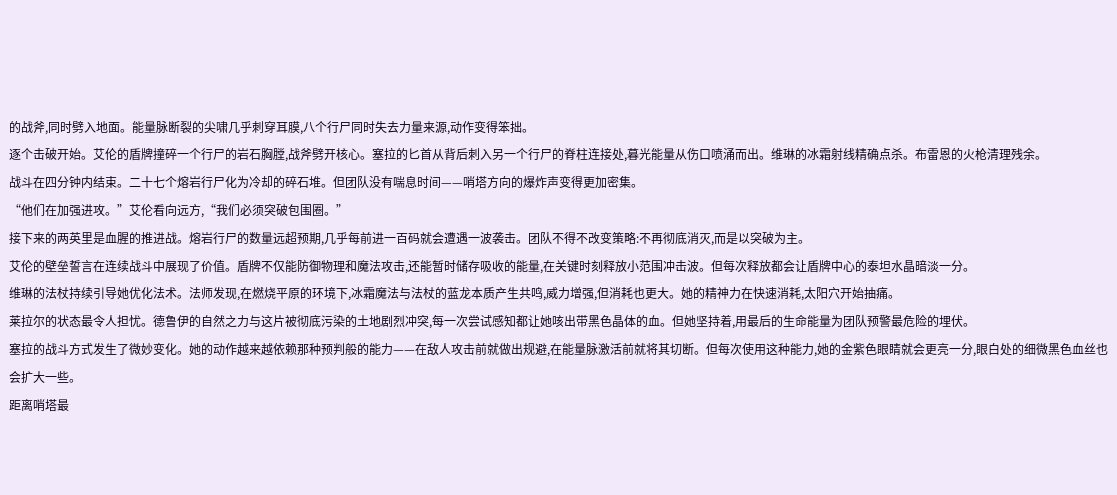的战斧,同时劈入地面。能量脉断裂的尖啸几乎刺穿耳膜,八个行尸同时失去力量来源,动作变得笨拙。
逐个击破开始。艾伦的盾牌撞碎一个行尸的岩石胸膛,战斧劈开核心。塞拉的匕首从背后刺入另一个行尸的脊柱连接处,暮光能量从伤口喷涌而出。维琳的冰霜射线精确点杀。布雷恩的火枪清理残余。
战斗在四分钟内结束。二十七个熔岩行尸化为冷却的碎石堆。但团队没有喘息时间——哨塔方向的爆炸声变得更加密集。
“他们在加强进攻。”艾伦看向远方,“我们必须突破包围圈。”
接下来的两英里是血腥的推进战。熔岩行尸的数量远超预期,几乎每前进一百码就会遭遇一波袭击。团队不得不改变策略:不再彻底消灭,而是以突破为主。
艾伦的壁垒誓言在连续战斗中展现了价值。盾牌不仅能防御物理和魔法攻击,还能暂时储存吸收的能量,在关键时刻释放小范围冲击波。但每次释放都会让盾牌中心的泰坦水晶暗淡一分。
维琳的法杖持续引导她优化法术。法师发现,在燃烧平原的环境下,冰霜魔法与法杖的蓝龙本质产生共鸣,威力增强,但消耗也更大。她的精神力在快速消耗,太阳穴开始抽痛。
莱拉尔的状态最令人担忧。德鲁伊的自然之力与这片被彻底污染的土地剧烈冲突,每一次尝试感知都让她咳出带黑色晶体的血。但她坚持着,用最后的生命能量为团队预警最危险的埋伏。
塞拉的战斗方式发生了微妙变化。她的动作越来越依赖那种预判般的能力——在敌人攻击前就做出规避,在能量脉激活前就将其切断。但每次使用这种能力,她的金紫色眼睛就会更亮一分,眼白处的细微黑色血丝也会扩大一些。
距离哨塔最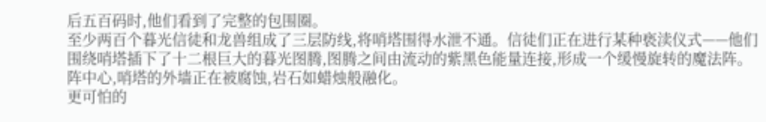后五百码时,他们看到了完整的包围圈。
至少两百个暮光信徒和龙兽组成了三层防线,将哨塔围得水泄不通。信徒们正在进行某种亵渎仪式——他们围绕哨塔插下了十二根巨大的暮光图腾,图腾之间由流动的紫黑色能量连接,形成一个缓慢旋转的魔法阵。阵中心,哨塔的外墙正在被腐蚀,岩石如蜡烛般融化。
更可怕的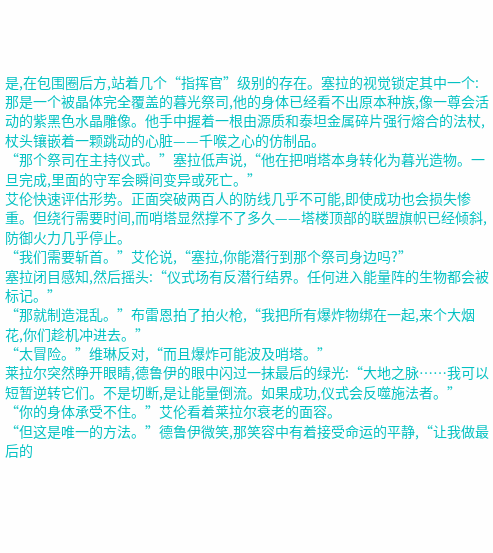是,在包围圈后方,站着几个“指挥官”级别的存在。塞拉的视觉锁定其中一个:那是一个被晶体完全覆盖的暮光祭司,他的身体已经看不出原本种族,像一尊会活动的紫黑色水晶雕像。他手中握着一根由源质和泰坦金属碎片强行熔合的法杖,杖头镶嵌着一颗跳动的心脏——千喉之心的仿制品。
“那个祭司在主持仪式。”塞拉低声说,“他在把哨塔本身转化为暮光造物。一旦完成,里面的守军会瞬间变异或死亡。”
艾伦快速评估形势。正面突破两百人的防线几乎不可能,即使成功也会损失惨重。但绕行需要时间,而哨塔显然撑不了多久——塔楼顶部的联盟旗帜已经倾斜,防御火力几乎停止。
“我们需要斩首。”艾伦说,“塞拉,你能潜行到那个祭司身边吗?”
塞拉闭目感知,然后摇头:“仪式场有反潜行结界。任何进入能量阵的生物都会被标记。”
“那就制造混乱。”布雷恩拍了拍火枪,“我把所有爆炸物绑在一起,来个大烟花,你们趁机冲进去。”
“太冒险。”维琳反对,“而且爆炸可能波及哨塔。”
莱拉尔突然睁开眼睛,德鲁伊的眼中闪过一抹最后的绿光:“大地之脉……我可以短暂逆转它们。不是切断,是让能量倒流。如果成功,仪式会反噬施法者。”
“你的身体承受不住。”艾伦看着莱拉尔衰老的面容。
“但这是唯一的方法。”德鲁伊微笑,那笑容中有着接受命运的平静,“让我做最后的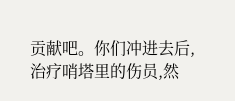贡献吧。你们冲进去后,治疗哨塔里的伤员,然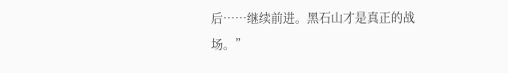后……继续前进。黑石山才是真正的战场。”